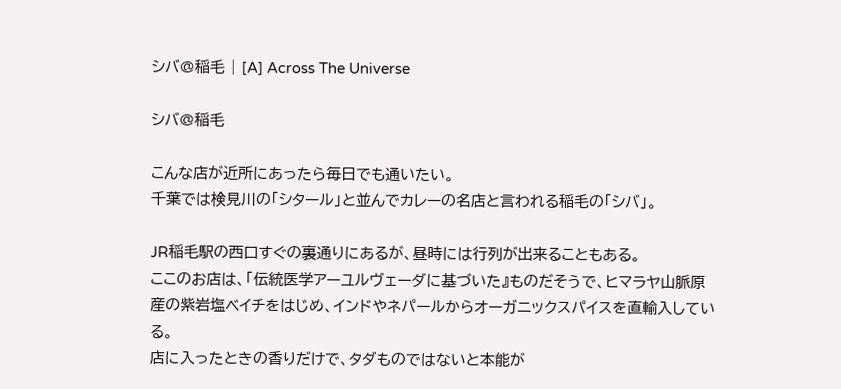シバ@稲毛 | [A] Across The Universe

シバ@稲毛

こんな店が近所にあったら毎日でも通いたい。
千葉では検見川の「シタール」と並んでカレーの名店と言われる稲毛の「シバ」。

JR稲毛駅の西口すぐの裏通りにあるが、昼時には行列が出来ることもある。
ここのお店は、「伝統医学アーユルヴェーダに基づいた』ものだそうで、ヒマラヤ山脈原産の紫岩塩ベイチをはじめ、インドやネパールからオーガニックスパイスを直輸入している。
店に入ったときの香りだけで、タダものではないと本能が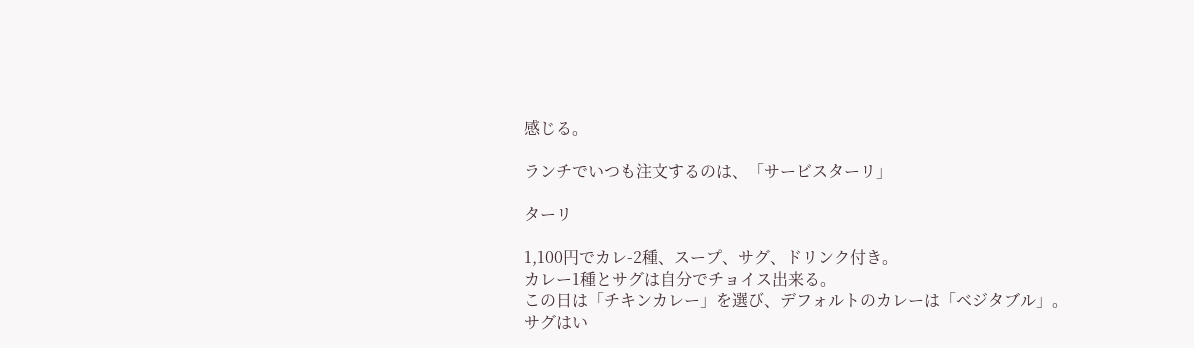感じる。

ランチでいつも注文するのは、「サービスターリ」

ターリ

1,100円でカレ-2種、スープ、サグ、ドリンク付き。
カレー1種とサグは自分でチョイス出来る。
この日は「チキンカレー」を選び、デフォルトのカレーは「ベジタブル」。
サグはい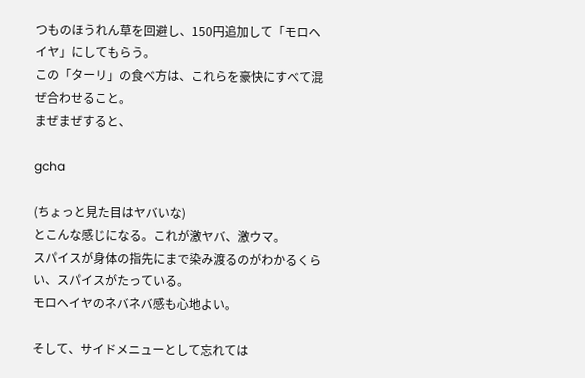つものほうれん草を回避し、150円追加して「モロヘイヤ」にしてもらう。
この「ターリ」の食べ方は、これらを豪快にすべて混ぜ合わせること。
まぜまぜすると、

gcha

(ちょっと見た目はヤバいな)
とこんな感じになる。これが激ヤバ、激ウマ。
スパイスが身体の指先にまで染み渡るのがわかるくらい、スパイスがたっている。
モロヘイヤのネバネバ感も心地よい。

そして、サイドメニューとして忘れては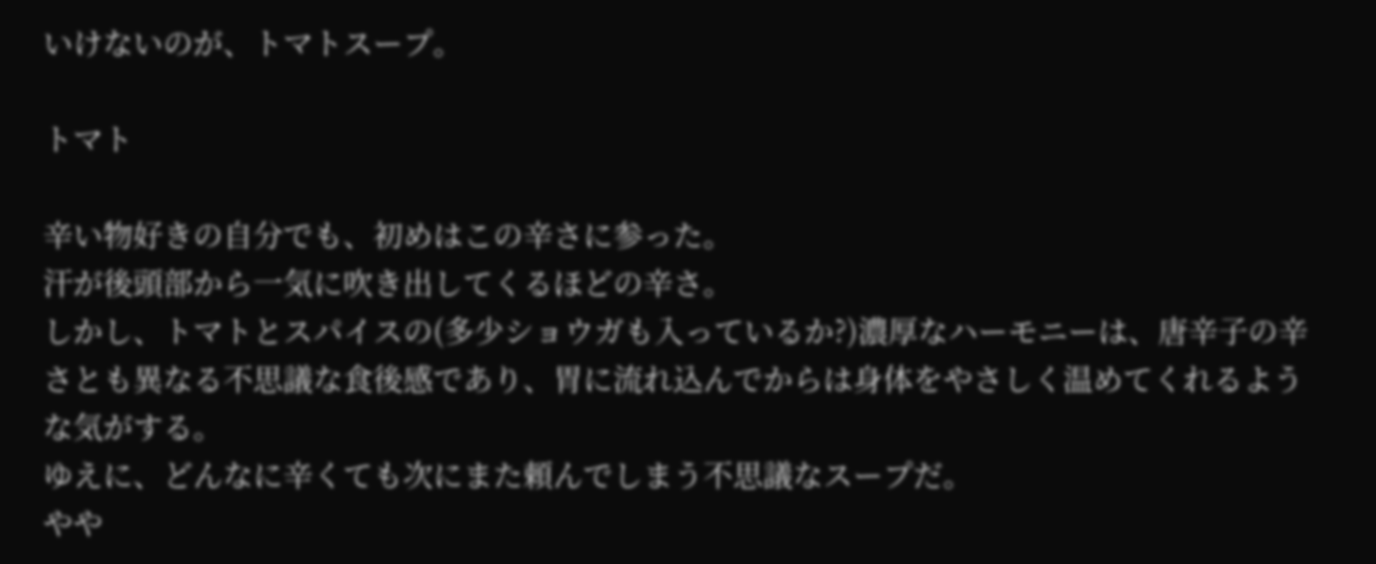いけないのが、トマトスープ。

トマト

辛い物好きの自分でも、初めはこの辛さに参った。
汗が後頭部から一気に吹き出してくるほどの辛さ。
しかし、トマトとスパイスの(多少ショウガも入っているか?)濃厚なハーモニーは、唐辛子の辛さとも異なる不思議な食後感であり、胃に流れ込んでからは身体をやさしく温めてくれるような気がする。
ゆえに、どんなに辛くても次にまた頼んでしまう不思議なスープだ。
やや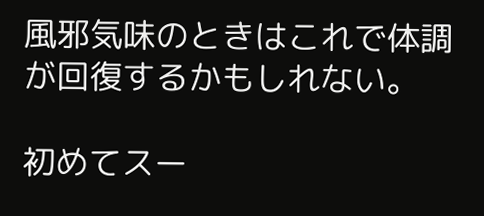風邪気味のときはこれで体調が回復するかもしれない。

初めてスー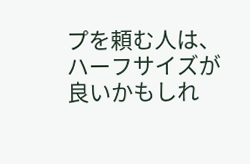プを頼む人は、ハーフサイズが良いかもしれ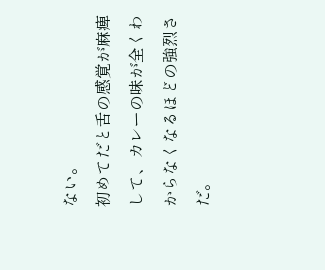ない。
初めてだと舌の感覚が麻痺して、カレーの味が全くわからなくなるほどの強烈さだ。